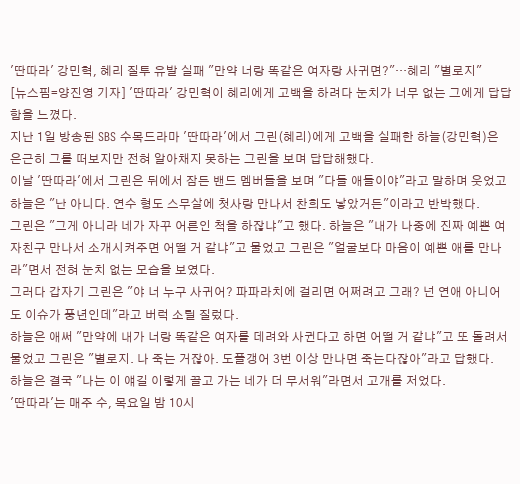'딴따라' 강민혁, 혜리 질투 유발 실패 "만약 너랑 똑같은 여자랑 사귀면?"…혜리 "별로지"
[뉴스핌=양진영 기자] '딴따라' 강민혁이 혜리에게 고백을 하려다 눈치가 너무 없는 그에게 답답함을 느꼈다.
지난 1일 방송된 SBS 수목드라마 '딴따라'에서 그린(혜리)에게 고백을 실패한 하늘(강민혁)은 은근히 그를 떠보지만 전혀 알아채지 못하는 그린을 보며 답답해했다.
이날 '딴따라'에서 그린은 뒤에서 잠든 밴드 멤버들을 보며 "다들 애들이야"라고 말하며 웃었고 하늘은 "난 아니다. 연수 형도 스무살에 첫사랑 만나서 찬희도 낳았거든"이라고 반박했다.
그린은 "그게 아니라 네가 자꾸 어른인 척을 하잖냐"고 했다. 하늘은 "내가 나중에 진짜 예쁜 여자친구 만나서 소개시켜주면 어떨 거 같냐"고 물었고 그린은 "얼굴보다 마음이 예쁜 애를 만나라"면서 전혀 눈치 없는 모습을 보였다.
그러다 갑자기 그린은 "야 너 누구 사귀어? 파파라치에 걸리면 어쩌려고 그래? 넌 연애 아니어도 이슈가 풍년인데"라고 버럭 소릴 질렀다.
하늘은 애써 "만약에 내가 너랑 똑같은 여자를 데려와 사귄다고 하면 어떨 거 같냐"고 또 돌려서 물었고 그린은 "별로지. 나 죽는 거잖아. 도플갱어 3번 이상 만나면 죽는다잖아"라고 답했다.
하늘은 결국 "나는 이 얘길 이렇게 끌고 가는 네가 더 무서워"라면서 고개를 저었다.
'딴따라'는 매주 수, 목요일 밤 10시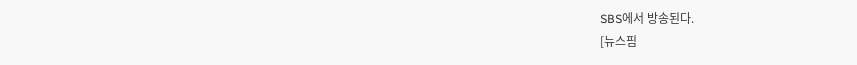SBS에서 방송된다.
[뉴스핌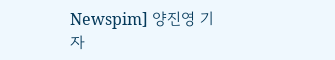Newspim] 양진영 기자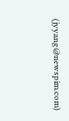(jyyang@newspim.com)